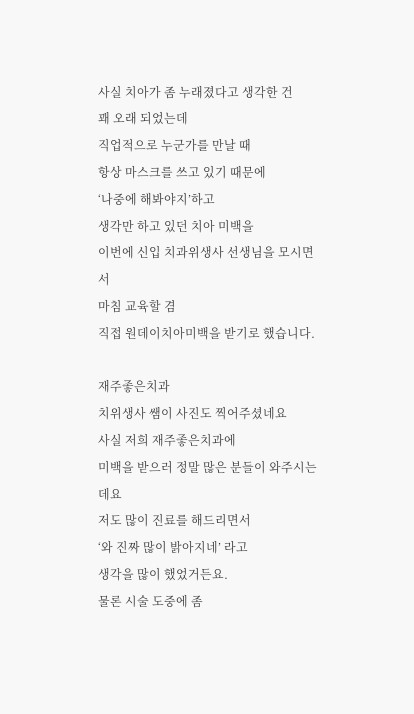사실 치아가 좀 누래졌다고 생각한 건
꽤 오래 되었는데
직업적으로 누군가를 만날 때
항상 마스크를 쓰고 있기 때문에
‘나중에 해봐야지’하고
생각만 하고 있던 치아 미백을
이번에 신입 치과위생사 선생님을 모시면서
마침 교육할 겸
직접 원데이치아미백을 받기로 했습니다.

재주좋은치과
치위생사 쌤이 사진도 찍어주셨네요
사실 저희 재주좋은치과에
미백을 받으러 정말 많은 분들이 와주시는데요
저도 많이 진료를 해드리면서
‘와 진짜 많이 밝아지네’ 라고
생각을 많이 했었거든요.
물론 시술 도중에 좀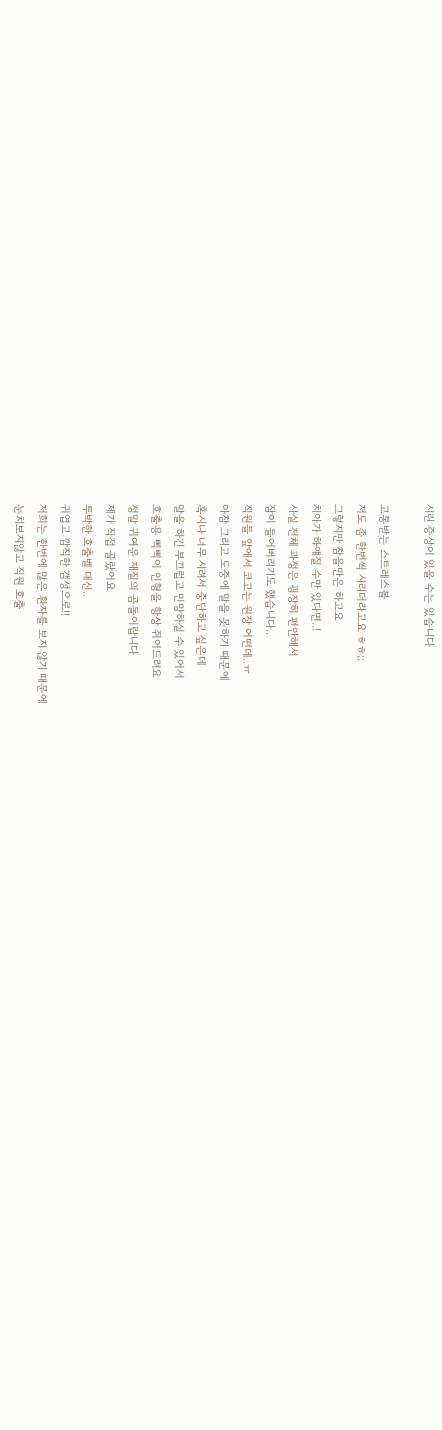시린 증상이 있을 수는 있습니다

고통받는 스트레스볼
저도 좀 한번씩 시리더라고요 ㅎㅎ;;
그렇지만 참을만은 하고요
치아가 하얘질 수만 있다면..!
사실 전체 과정은 굉장히 편안해서
잠이 들어버리기도 했습니다..
직원들 앞에서 코고는 원장 어떤데..ㅠ
아참 그리고 도중에 말을 못하기 때문에
혹시나 너무 시려서 중단하고 싶은데
말을 하긴 부끄럽고 민망하실 수 있어서
호출용 삑삑이 인형을 항상 쥐어드려요
정말 귀여운 재질의 곰돌이랍니다
제가 직접 골랐어요
투박한 호출벨 대신..
귀엽고 깜직한 갬성으로!!
저희는 한번에 많은 환자를 보지 않기 때문에
눈치보지않고 직원 호출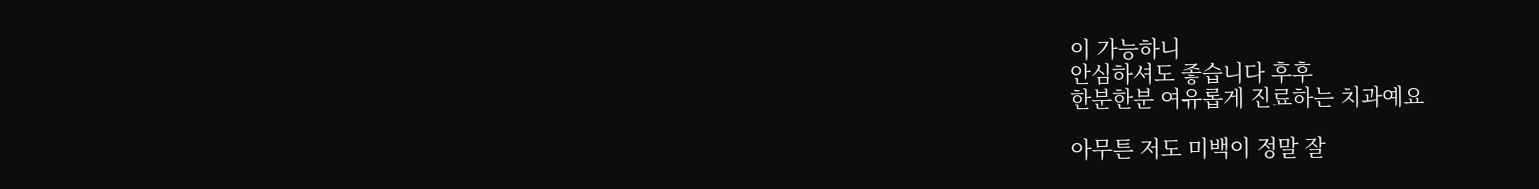이 가능하니
안심하셔도 좋습니다 후후
한분한분 여유롭게 진료하는 치과예요

아무튼 저도 미백이 정말 잘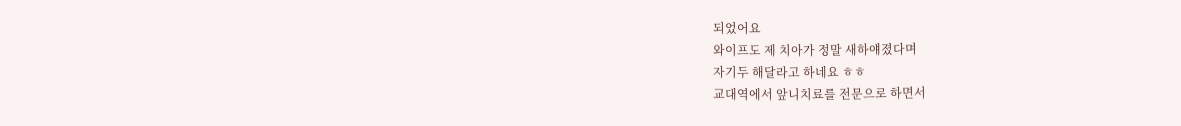되었어요
와이프도 제 치아가 정말 새하얘졌다며
자기두 해달라고 하네요 ㅎㅎ
교대역에서 앞니치료를 전문으로 하면서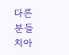다른 분들 치아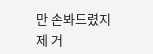만 손봐드렸지
제 거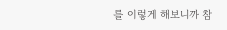를 이렇게 해보니까 참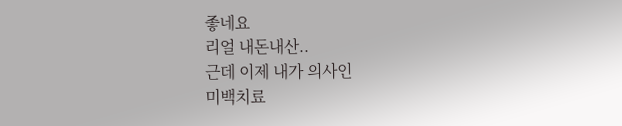좋네요
리얼 내돈내산..
근데 이제 내가 의사인
미백치료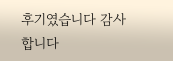후기였습니다 감사합니다